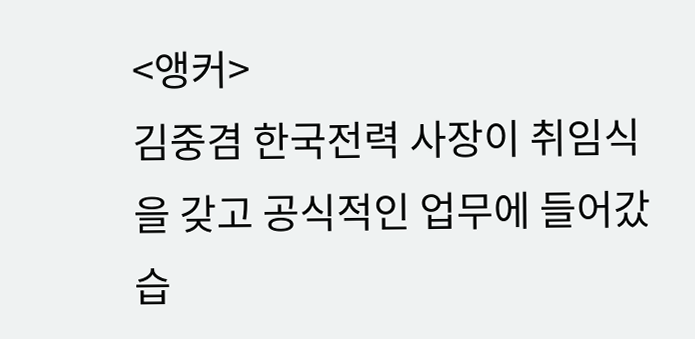<앵커>
김중겸 한국전력 사장이 취임식을 갖고 공식적인 업무에 들어갔습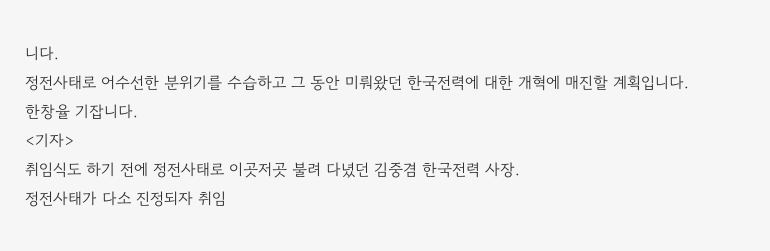니다.
정전사태로 어수선한 분위기를 수습하고 그 동안 미뤄왔던 한국전력에 대한 개혁에 매진할 계획입니다.
한창율 기잡니다.
<기자>
취임식도 하기 전에 정전사태로 이곳저곳 불려 다녔던 김중겸 한국전력 사장.
정전사태가 다소 진정되자 취임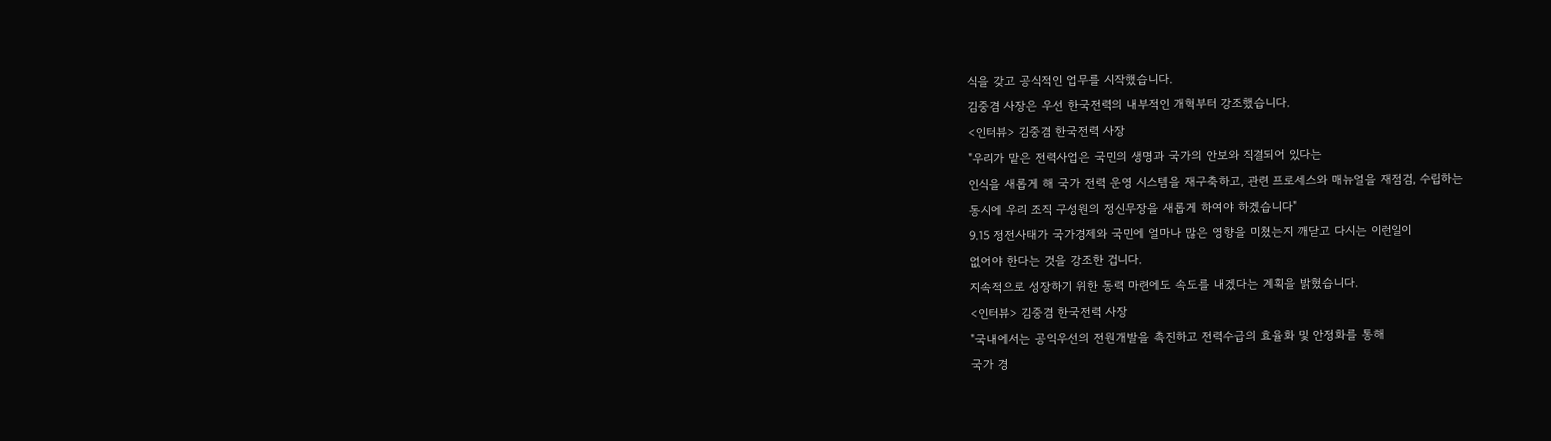식을 갖고 공식적인 업무를 시작했습니다.
김중겸 사장은 우선 한국전력의 내부적인 개혁부터 강조했습니다.
<인터뷰> 김중겸 한국전력 사장
"우리가 맡은 전력사업은 국민의 생명과 국가의 안보와 직결되어 있다는
인식을 새롭게 해 국가 전력 운영 시스템을 재구축하고, 관련 프로세스와 매뉴얼을 재점검, 수립하는
동시에 우리 조직 구성원의 정신무장을 새롭게 하여야 하겠습니다"
9.15 정전사태가 국가경제와 국민에 얼마나 많은 영향을 미쳤는지 깨닫고 다시는 이런일이
없어야 한다는 것을 강조한 겁니다.
지속적으로 성장하기 위한 동력 마련에도 속도를 내겠다는 계획을 밝혔습니다.
<인터뷰> 김중겸 한국전력 사장
"국내에서는 공익우선의 전원개발을 촉진하고 전력수급의 효율화 및 안정화를 통해
국가 경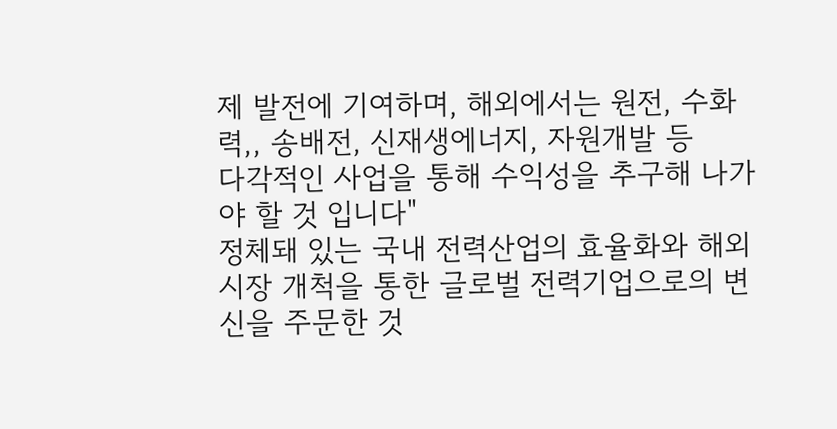제 발전에 기여하며, 해외에서는 원전, 수화력,, 송배전, 신재생에너지, 자원개발 등
다각적인 사업을 통해 수익성을 추구해 나가야 할 것 입니다"
정체돼 있는 국내 전력산업의 효율화와 해외시장 개척을 통한 글로벌 전력기업으로의 변신을 주문한 것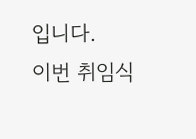입니다.
이번 취임식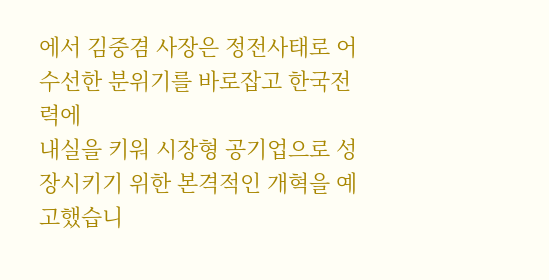에서 김중겸 사장은 정전사태로 어수선한 분위기를 바로잡고 한국전력에
내실을 키워 시장형 공기업으로 성장시키기 위한 본격적인 개혁을 예고했습니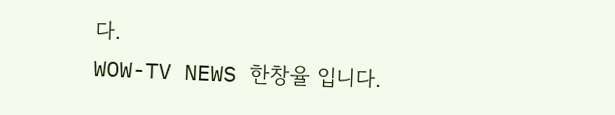다.
WOW-TV NEWS 한창율 입니다.